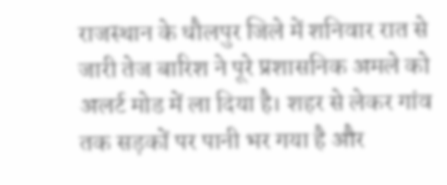राजस्थान के धौलपुर जिले में शनिवार रात से जारी तेज बारिश ने पूरे प्रशासनिक अमले को अलर्ट मोड में ला दिया है। शहर से लेकर गांव तक सड़कों पर पानी भर गया है और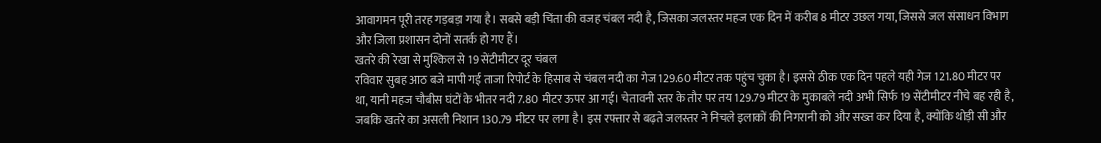आवागमन पूरी तरह गड़बड़ा गया है। सबसे बड़ी चिंता की वजह चंबल नदी है, जिसका जलस्तर महज एक दिन में करीब 8 मीटर उछल गया, जिससे जल संसाधन विभाग और जिला प्रशासन दोनों सतर्क हो गए हैं।
खतरे की रेखा से मुश्किल से 19 सेंटीमीटर दूर चंबल
रविवार सुबह आठ बजे मापी गई ताजा रिपोर्ट के हिसाब से चंबल नदी का गेज 129.60 मीटर तक पहुंच चुका है। इससे ठीक एक दिन पहले यही गेज 121.80 मीटर पर था, यानी महज चौबीस घंटों के भीतर नदी 7.80 मीटर ऊपर आ गई। चेतावनी स्तर के तौर पर तय 129.79 मीटर के मुकाबले नदी अभी सिर्फ 19 सेंटीमीटर नीचे बह रही है, जबकि खतरे का असली निशान 130.79 मीटर पर लगा है। इस रफ्तार से बढ़ते जलस्तर ने निचले इलाकों की निगरानी को और सख्त कर दिया है, क्योंकि थोड़ी सी और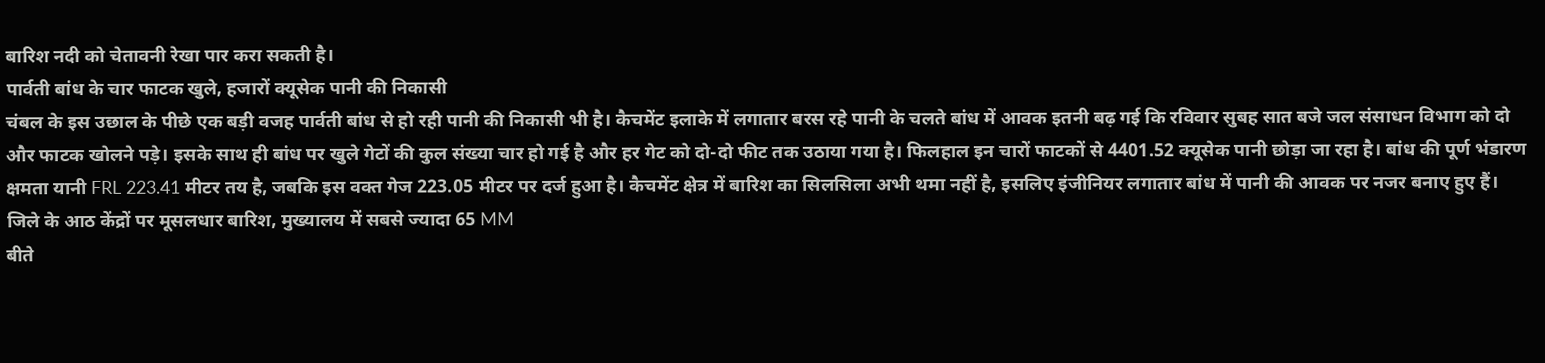बारिश नदी को चेतावनी रेखा पार करा सकती है।
पार्वती बांध के चार फाटक खुले, हजारों क्यूसेक पानी की निकासी
चंबल के इस उछाल के पीछे एक बड़ी वजह पार्वती बांध से हो रही पानी की निकासी भी है। कैचमेंट इलाके में लगातार बरस रहे पानी के चलते बांध में आवक इतनी बढ़ गई कि रविवार सुबह सात बजे जल संसाधन विभाग को दो और फाटक खोलने पड़े। इसके साथ ही बांध पर खुले गेटों की कुल संख्या चार हो गई है और हर गेट को दो-दो फीट तक उठाया गया है। फिलहाल इन चारों फाटकों से 4401.52 क्यूसेक पानी छोड़ा जा रहा है। बांध की पूर्ण भंडारण क्षमता यानी FRL 223.41 मीटर तय है, जबकि इस वक्त गेज 223.05 मीटर पर दर्ज हुआ है। कैचमेंट क्षेत्र में बारिश का सिलसिला अभी थमा नहीं है, इसलिए इंजीनियर लगातार बांध में पानी की आवक पर नजर बनाए हुए हैं।
जिले के आठ केंद्रों पर मूसलधार बारिश, मुख्यालय में सबसे ज्यादा 65 MM
बीते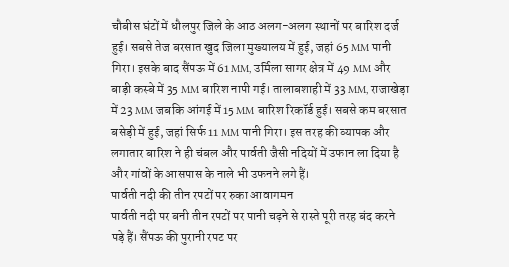चौबीस घंटों में धौलपुर जिले के आठ अलग-अलग स्थानों पर बारिश दर्ज हुई। सबसे तेज बरसात खुद जिला मुख्यालय में हुई, जहां 65 MM पानी गिरा। इसके बाद सैंपऊ में 61 MM, उर्मिला सागर क्षेत्र में 49 MM और बाड़ी कस्बे में 35 MM बारिश नापी गई। तालाबशाही में 33 MM, राजाखेड़ा में 23 MM जबकि आंगई में 15 MM बारिश रिकॉर्ड हुई। सबसे कम बरसात बसेड़ी में हुई, जहां सिर्फ 11 MM पानी गिरा। इस तरह की व्यापक और लगातार बारिश ने ही चंबल और पार्वती जैसी नदियों में उफान ला दिया है और गांवों के आसपास के नाले भी उफनने लगे हैं।
पार्वती नदी की तीन रपटों पर रुका आवागमन
पार्वती नदी पर बनी तीन रपटों पर पानी चढ़ने से रास्ते पूरी तरह बंद करने पड़े हैं। सैंपऊ की पुरानी रपट पर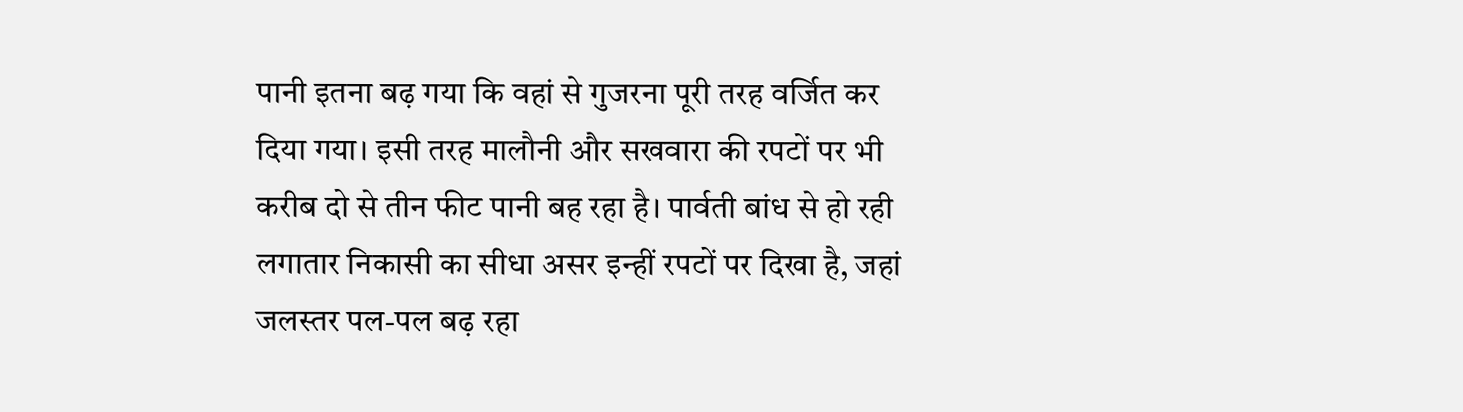पानी इतना बढ़ गया कि वहां से गुजरना पूरी तरह वर्जित कर दिया गया। इसी तरह मालौनी और सखवारा की रपटों पर भी करीब दो से तीन फीट पानी बह रहा है। पार्वती बांध से हो रही लगातार निकासी का सीधा असर इन्हीं रपटों पर दिखा है, जहां जलस्तर पल-पल बढ़ रहा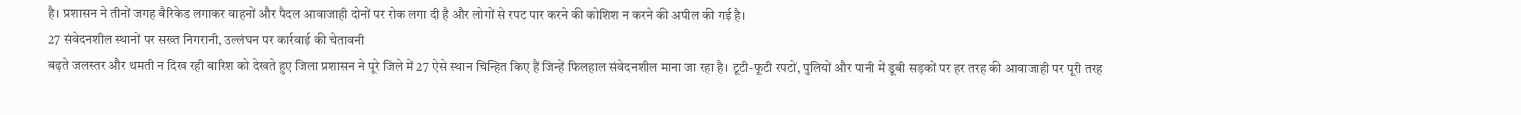है। प्रशासन ने तीनों जगह बैरिकेड लगाकर वाहनों और पैदल आवाजाही दोनों पर रोक लगा दी है और लोगों से रपट पार करने की कोशिश न करने की अपील की गई है।
27 संवेदनशील स्थानों पर सख्त निगरानी, उल्लंघन पर कार्रवाई की चेतावनी
बढ़ते जलस्तर और थमती न दिख रही बारिश को देखते हुए जिला प्रशासन ने पूरे जिले में 27 ऐसे स्थान चिन्हित किए हैं जिन्हें फिलहाल संवेदनशील माना जा रहा है। टूटी-फूटी रपटों, पुलियों और पानी में डूबी सड़कों पर हर तरह की आवाजाही पर पूरी तरह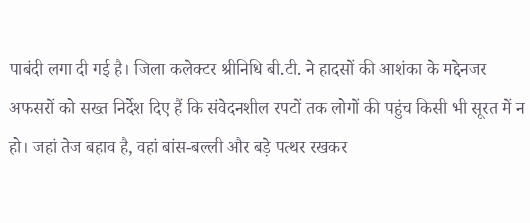पाबंदी लगा दी गई है। जिला कलेक्टर श्रीनिधि बी.टी. ने हादसों की आशंका के मद्देनजर अफसरों को सख्त निर्देश दिए हैं कि संवेदनशील रपटों तक लोगों की पहुंच किसी भी सूरत में न हो। जहां तेज बहाव है, वहां बांस-बल्ली और बड़े पत्थर रखकर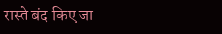रास्ते बंद किए जा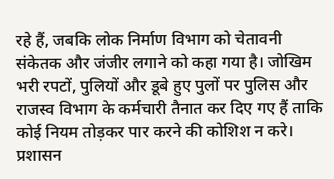रहे हैं, जबकि लोक निर्माण विभाग को चेतावनी संकेतक और जंजीर लगाने को कहा गया है। जोखिम भरी रपटों, पुलियों और डूबे हुए पुलों पर पुलिस और राजस्व विभाग के कर्मचारी तैनात कर दिए गए हैं ताकि कोई नियम तोड़कर पार करने की कोशिश न करे। प्रशासन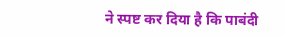ने स्पष्ट कर दिया है कि पाबंदी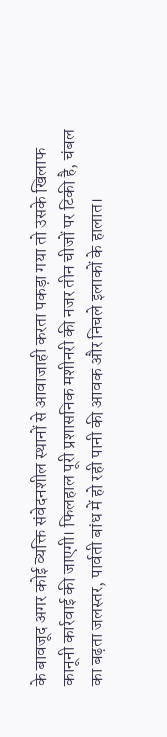के बावजूद अगर कोई व्यक्ति संवेदनशील स्थानों से आवाजाही करता पकड़ा गया तो उसके खिलाफ कानूनी कार्रवाई की जाएगी। फिलहाल पूरी प्रशासनिक मशीनरी की नजर तीन चीजों पर टिकी है, चंबल का बढ़ता जलस्तर, पार्वती बांध में हो रही पानी की आवक और निचले इलाकों के हालात।